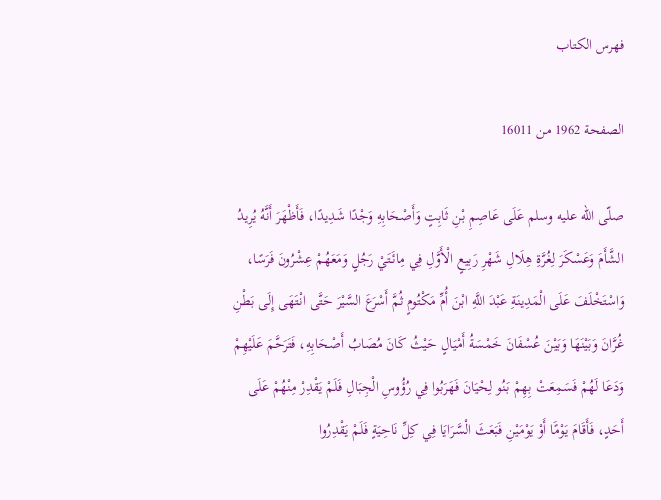فهرس الكتاب

الصفحة 1962 من 16011

صلّى الله عليه وسلم عَلَى عَاصِمِ بْنِ ثَابِتٍ وَأَصْحَابِهِ وَجْدًا شَدِيدًا، فَأَظْهَرَ أَنَّهُ يُرِيدُ الشَّأَمَ وَعَسْكَرَ لِغُرَّةِ هِلَالِ شَهْرِ رَبِيعٍ الْأَوَّلِ فِي مِائَتَيْ رَجُلٍ وَمَعَهُمْ عِشْرُونَ فَرَسًا، وَاسْتَخْلَفَ عَلَى الْمَدِينَةِ عَبْدَ اللَّهِ ابْنَ أُمِّ مَكْتُومٍ ثُمَّ أَسْرَعَ السَّيْرَ حَتَّى انْتَهَى إِلَى بَطْنِ غُرَّانَ وَبَيْنَهَا وَبَيْنَ عُسْفَانَ خَمْسَةُ أَمْيَالٍ حَيْثُ كَانَ مُصَابُ أَصْحَابِهِ، فَتَرَحَّمَ عَلَيْهِمْ وَدَعَا لَهُمْ فَسَمِعَتْ بِهِمْ بَنُو لِحْيَانَ فَهَرَبُوا فِي رُؤُوسِ الْجِبَالِ فَلَمْ يَقْدِرْ مِنْهُمْ عَلَى أَحَدٍ، فَأَقَامَ يَوْمًَا أَوْ يَوْمَيْنِ فَبَعَثَ الْسَّرَايَا فِي كِلِّ نَاحِيَةٍ فَلَمْ يَقْدِرُوا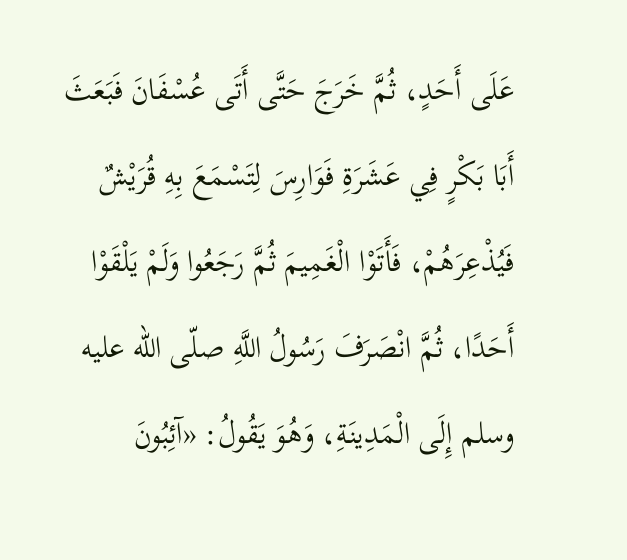عَلَى أَحَدٍ، ثُمَّ خَرَجَ حَتَّى أَتَى عُسْفَانَ فَبَعَثَ أَبَا بَكْرٍ فِي عَشَرَةِ فَوَارِسَ لِتَسْمَعَ بِهِ قُرَيْشٌ فَيُذْعِرَهُمْ، فَأَتَوْا الْغَمِيمَ ثُمَّ رَجَعُوا وَلَمْ يَلْقَوْا أَحَدًا، ثُمَّ انْصَرَفَ رَسُولُ اللَّهِ صلّى الله عليه وسلم إِلَى الْمَدِينَةِ، وَهُوَ يَقُولُ: «آئِبُونَ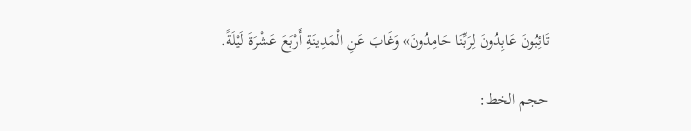تَائِبُونَ عَابِدُونَ لِرَبِّنَا حَامِدُونَ» وَغَابَ عَنِ الْمَدِينَةِ أَرْبَعَ عَشْرَةَ لَيْلَةً.

حجم الخط: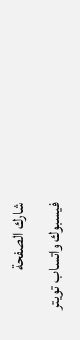شارك الصفحة
فيسبوك واتساب تويتر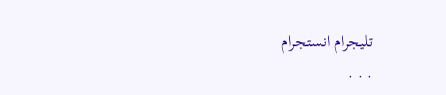تليجرام انستجرام
. . .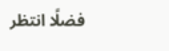فضلًا انتظر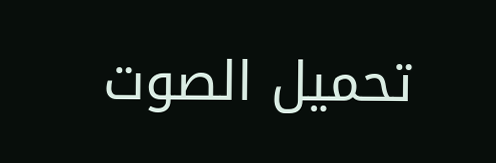تحميل الصوت